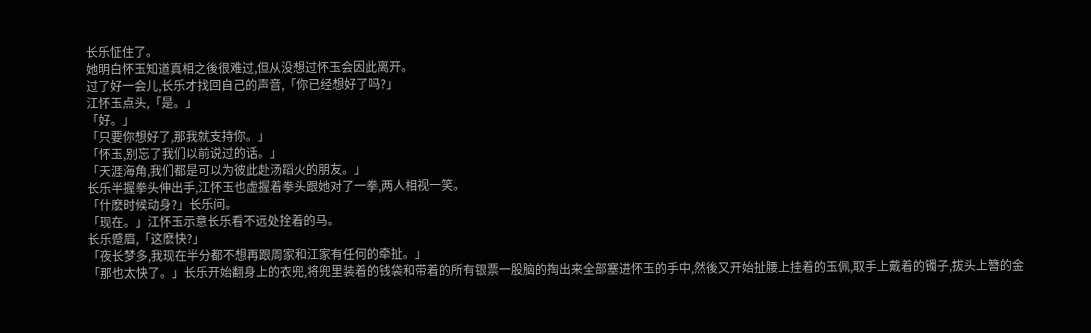长乐怔住了。
她明白怀玉知道真相之後很难过,但从没想过怀玉会因此离开。
过了好一会儿,长乐才找回自己的声音,「你已经想好了吗?」
江怀玉点头,「是。」
「好。」
「只要你想好了,那我就支持你。」
「怀玉,别忘了我们以前说过的话。」
「天涯海角,我们都是可以为彼此赴汤蹈火的朋友。」
长乐半握拳头伸出手,江怀玉也虚握着拳头跟她对了一拳,两人相视一笑。
「什麽时候动身?」长乐问。
「现在。」江怀玉示意长乐看不远处拴着的马。
长乐蹙眉,「这麽快?」
「夜长梦多,我现在半分都不想再跟周家和江家有任何的牵扯。」
「那也太快了。」长乐开始翻身上的衣兜,将兜里装着的钱袋和带着的所有银票一股脑的掏出来全部塞进怀玉的手中,然後又开始扯腰上挂着的玉佩,取手上戴着的镯子,拔头上簪的金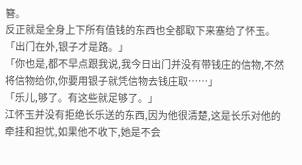簪。
反正就是全身上下所有值钱的东西也全都取下来塞给了怀玉。
「出门在外,银子才是路。」
「你也是,都不早点跟我说,我今日出门并没有带钱庄的信物,不然将信物给你,你要用银子就凭信物去钱庄取……」
「乐儿,够了。有这些就足够了。」
江怀玉并没有拒绝长乐送的东西,因为他很清楚,这是长乐对他的牵挂和担忧,如果他不收下,她是不会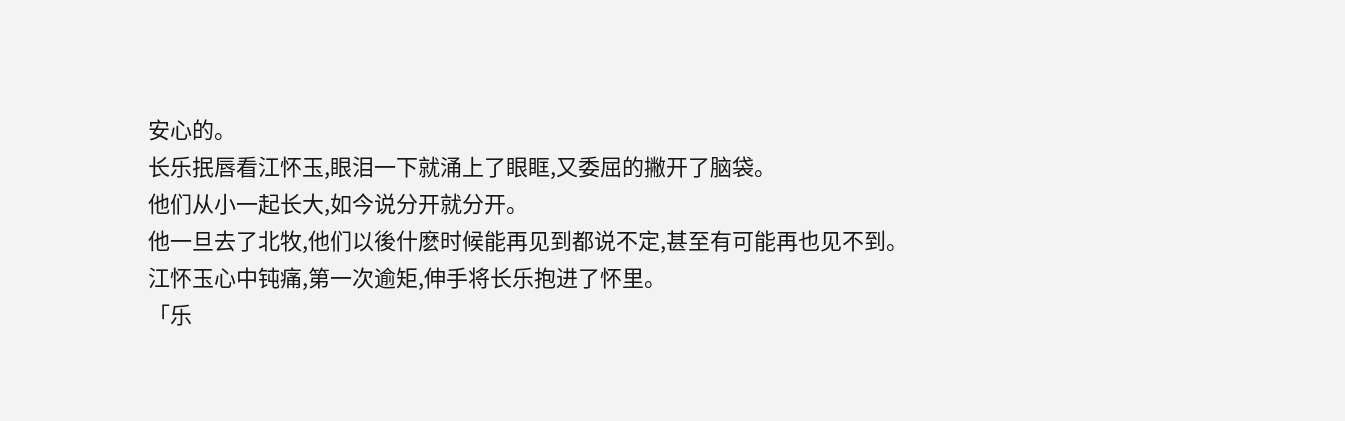安心的。
长乐抿唇看江怀玉,眼泪一下就涌上了眼眶,又委屈的撇开了脑袋。
他们从小一起长大,如今说分开就分开。
他一旦去了北牧,他们以後什麽时候能再见到都说不定,甚至有可能再也见不到。
江怀玉心中钝痛,第一次逾矩,伸手将长乐抱进了怀里。
「乐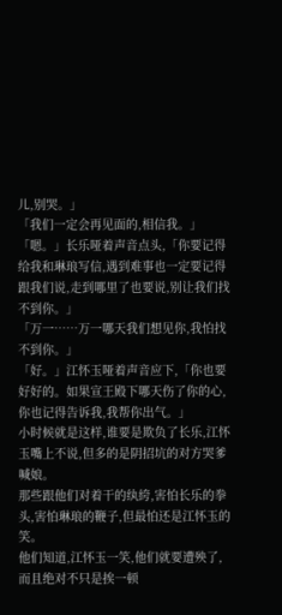儿,别哭。」
「我们一定会再见面的,相信我。」
「嗯。」长乐哑着声音点头,「你要记得给我和琳琅写信,遇到难事也一定要记得跟我们说,走到哪里了也要说,别让我们找不到你。」
「万一……万一哪天我们想见你,我怕找不到你。」
「好。」江怀玉哑着声音应下,「你也要好好的。如果宣王殿下哪天伤了你的心,你也记得告诉我,我帮你出气。」
小时候就是这样,谁要是欺负了长乐,江怀玉嘴上不说,但多的是阴招坑的对方哭爹喊娘。
那些跟他们对着干的纨絝,害怕长乐的拳头,害怕琳琅的鞭子,但最怕还是江怀玉的笑。
他们知道,江怀玉一笑,他们就要遭殃了,而且绝对不只是挨一顿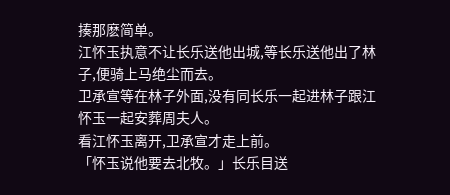揍那麽简单。
江怀玉执意不让长乐送他出城,等长乐送他出了林子,便骑上马绝尘而去。
卫承宣等在林子外面,没有同长乐一起进林子跟江怀玉一起安葬周夫人。
看江怀玉离开,卫承宣才走上前。
「怀玉说他要去北牧。」长乐目送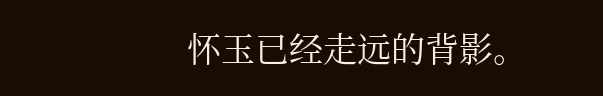怀玉已经走远的背影。